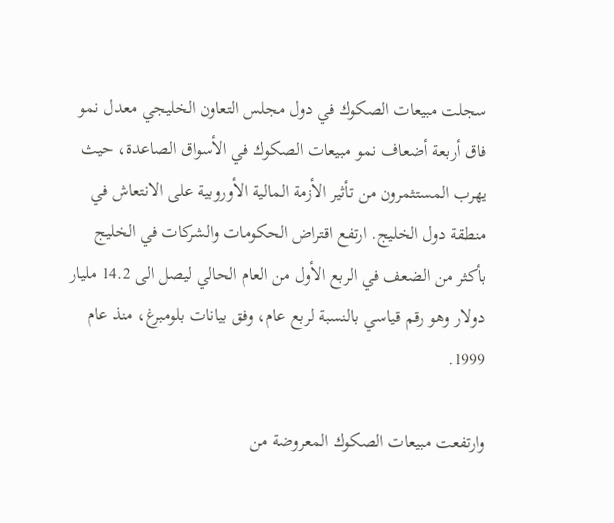سجلت مبيعات الصكوك في دول مجلس التعاون الخليجي معدل نمو فاق أربعة أضعاف نمو مبيعات الصكوك في الأسواق الصاعدة، حيث يهرب المستثمرون من تأثير الأزمة المالية الأوروبية على الانتعاش في منطقة دول الخليج. ارتفع اقتراض الحكومات والشركات في الخليج بأكثر من الضعف في الربع الأول من العام الحالي ليصل الى 14.2 مليار دولار وهو رقم قياسي بالنسبة لربع عام، وفق بيانات بلومبرغ، منذ عام 1999.

وارتفعت مبيعات الصكوك المعروضة من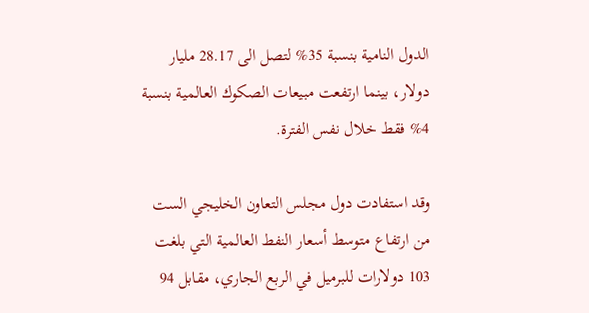الدول النامية بنسبة 35% لتصل الى 28.17 مليار دولار، بينما ارتفعت مبيعات الصكوك العالمية بنسبة 4% فقط خلال نفس الفترة.

وقد استفادت دول مجلس التعاون الخليجي الست من ارتفاع متوسط أسعار النفط العالمية التي بلغت 103 دولارات للبرميل في الربع الجاري، مقابل 94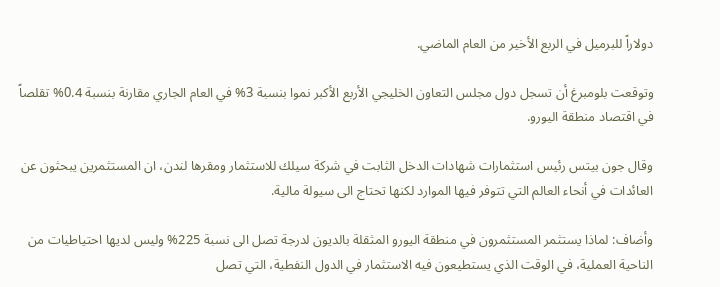دولاراً للبرميل في الربع الأخير من العام الماضي.

وتوقعت بلومبرغ أن تسجل دول مجلس التعاون الخليجي الأربع الأكبر نموا بنسبة 3% في العام الجاري مقارنة بنسبة 0.4% تقلصاً في اقتصاد منطقة اليورو.

وقال جون بيتس رئيس استثمارات شهادات الدخل الثابت في شركة سيلك للاستثمار ومقرها لندن، ان المستثمرين يبحثون عن العائدات في أنحاء العالم التي تتوفر فيها الموارد لكنها تحتاج الى سيولة مالية.

وأضاف: لماذا يستثمر المستثمرون في منطقة اليورو المثقلة بالديون لدرجة تصل الى نسبة 225% وليس لديها احتياطيات من الناحية العملية، في الوقت الذي يستطيعون فيه الاستثمار في الدول النفطية، التي تصل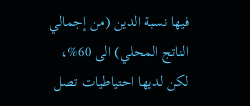فيها نسبة الدين (من إجمالي الناتج المحلي) الى 60%، لكن لديها احتياطيات تصل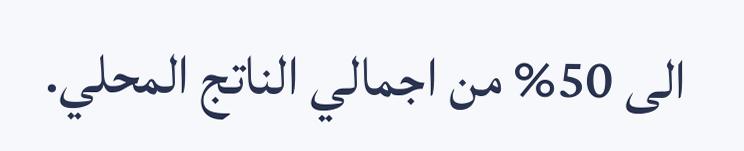الى 50% من اجمالي الناتج المحلي.